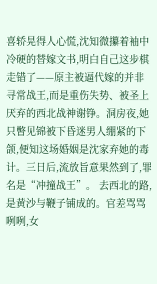喜轿晃得人心慌,沈知微攥着袖中冷硬的替嫁文书,明白自己这步棋走错了——原主被逼代嫁的并非寻常战王,而是重伤失势、被圣上厌弃的西北战神谢铮。洞房夜,她只瞥见锦被下昏迷男人绷紧的下颌,便知这场婚姻是沈家弃她的毒计。三日后,流放旨意果然到了,罪名是“冲撞战王”。 去西北的路,是黄沙与鞭子铺成的。官差骂骂咧咧,女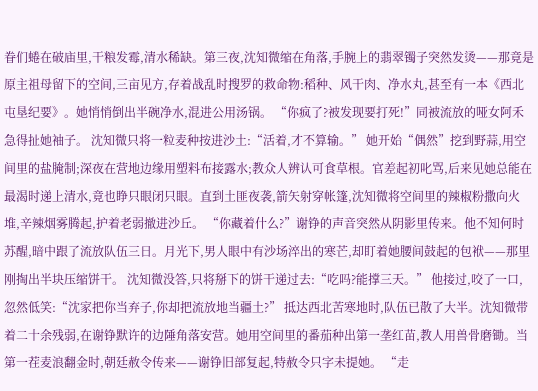眷们蜷在破庙里,干粮发霉,清水稀缺。第三夜,沈知微缩在角落,手腕上的翡翠镯子突然发烫——那竟是原主祖母留下的空间,三亩见方,存着战乱时搜罗的救命物:稻种、风干肉、净水丸,甚至有一本《西北屯垦纪要》。她悄悄倒出半碗净水,混进公用汤锅。 “你疯了?被发现要打死!”同被流放的哑女阿禾急得扯她袖子。 沈知微只将一粒麦种按进沙土:“活着,才不算输。” 她开始“偶然”挖到野蒜,用空间里的盐腌制;深夜在营地边缘用塑料布接露水;教众人辨认可食草根。官差起初叱骂,后来见她总能在最渴时递上清水,竟也睁只眼闭只眼。直到土匪夜袭,箭矢射穿帐篷,沈知微将空间里的辣椒粉撒向火堆,辛辣烟雾腾起,护着老弱撤进沙丘。 “你藏着什么?”谢铮的声音突然从阴影里传来。他不知何时苏醒,暗中跟了流放队伍三日。月光下,男人眼中有沙场淬出的寒芒,却盯着她腰间鼓起的包袱——那里刚掏出半块压缩饼干。 沈知微没答,只将掰下的饼干递过去:“吃吗?能撑三天。” 他接过,咬了一口,忽然低笑:“沈家把你当弃子,你却把流放地当疆土?” 抵达西北苦寒地时,队伍已散了大半。沈知微带着二十余残弱,在谢铮默许的边陲角落安营。她用空间里的番茄种出第一垄红苗,教人用兽骨磨锄。当第一茬麦浪翻金时,朝廷赦令传来——谢铮旧部复起,特赦令只字未提她。 “走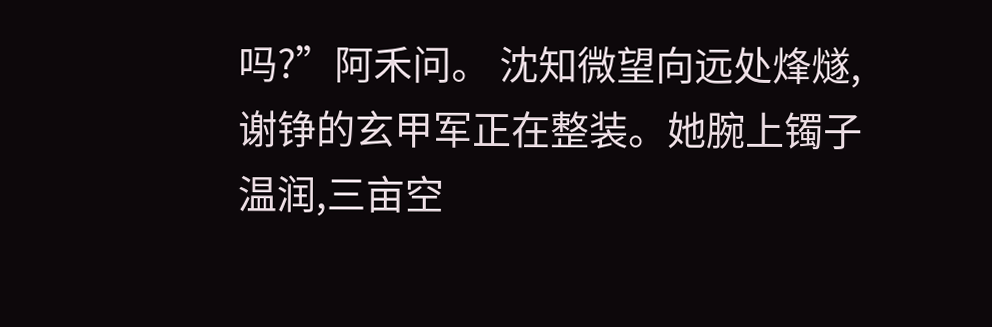吗?”阿禾问。 沈知微望向远处烽燧,谢铮的玄甲军正在整装。她腕上镯子温润,三亩空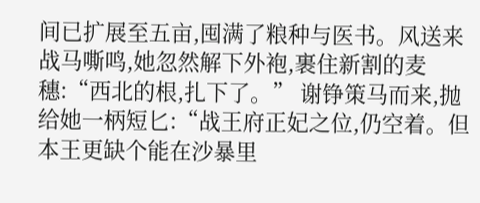间已扩展至五亩,囤满了粮种与医书。风送来战马嘶鸣,她忽然解下外袍,裹住新割的麦穗:“西北的根,扎下了。” 谢铮策马而来,抛给她一柄短匕:“战王府正妃之位,仍空着。但本王更缺个能在沙暴里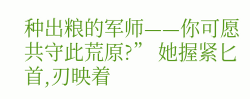种出粮的军师——你可愿共守此荒原?” 她握紧匕首,刃映着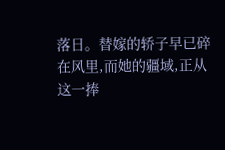落日。替嫁的轿子早已碎在风里,而她的疆域,正从这一捧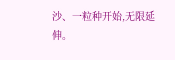沙、一粒种开始,无限延伸。